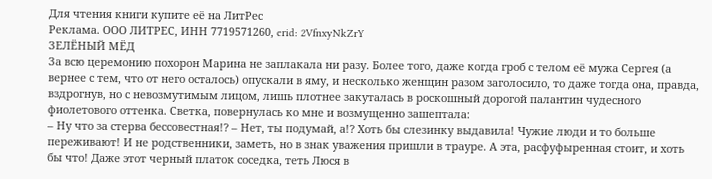Для чтения книги купите её на ЛитРес
Реклама. ООО ЛИТРЕС, ИНН 7719571260, erid: 2VfnxyNkZrY
ЗЕЛЁНЫЙ МЁД
За всю церемонию похорон Марина не заплакала ни разу. Более того, даже когда гроб с телом её мужа Сергея (а вернее с тем, что от него осталось) опускали в яму, и несколько женщин разом заголосило, то даже тогда она, правда, вздрогнув, но с невозмутимым лицом, лишь плотнее закуталась в роскошный дорогой палантин чудесного фиолетового оттенка. Светка, повернулась ко мне и возмущенно зашептала:
– Ну что за стерва бессовестная!? – Нет, ты подумай, а!? Хоть бы слезинку выдавила! Чужие люди и то больше переживают! И не родственники, заметь, но в знак уважения пришли в трауре. А эта, расфуфыренная стоит, и хоть бы что! Даже этот черный платок соседка, теть Люся в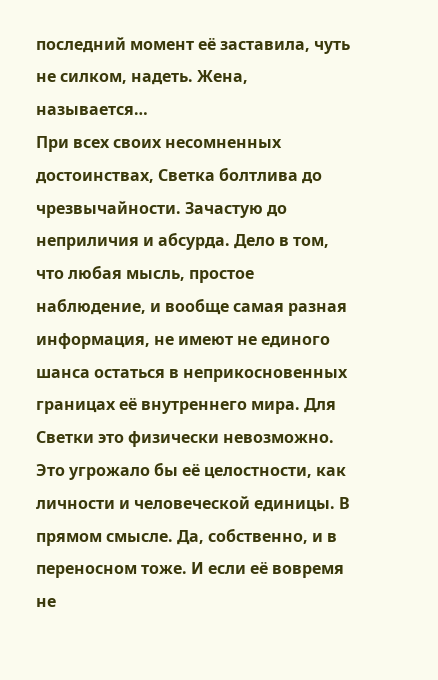последний момент её заставила, чуть не силком, надеть. Жена, называется…
При всех своих несомненных достоинствах, Светка болтлива до чрезвычайности. Зачастую до неприличия и абсурда. Дело в том, что любая мысль, простое наблюдение, и вообще самая разная информация, не имеют не единого шанса остаться в неприкосновенных границах её внутреннего мира. Для Светки это физически невозможно. Это угрожало бы её целостности, как личности и человеческой единицы. В прямом смысле. Да, собственно, и в переносном тоже. И если её вовремя не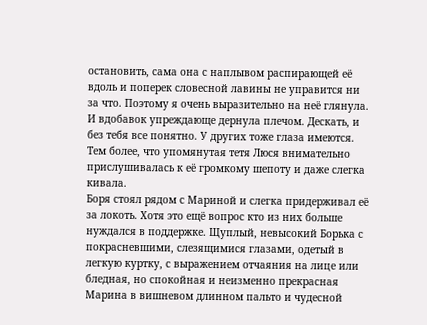остановить, сама она с наплывом распирающей её вдоль и поперек словесной лавины не управится ни за что. Поэтому я очень выразительно на неё глянула. И вдобавок упреждающе дернула плечом. Дескать, и без тебя все понятно. У других тоже глаза имеются. Тем более, что упомянутая тетя Люся внимательно прислушивалась к её громкому шепоту и даже слегка кивала.
Боря стоял рядом с Мариной и слегка придерживал её за локоть. Хотя это ещё вопрос кто из них больше нуждался в поддержке. Щуплый, невысокий Борька с покрасневшими, слезящимися глазами, одетый в легкую куртку, с выражением отчаяния на лице или бледная, но спокойная и неизменно прекрасная Марина в вишневом длинном пальто и чудесной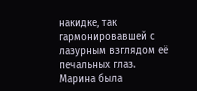накидке, так гармонировавшей с лазурным взглядом её печальных глаз.
Марина была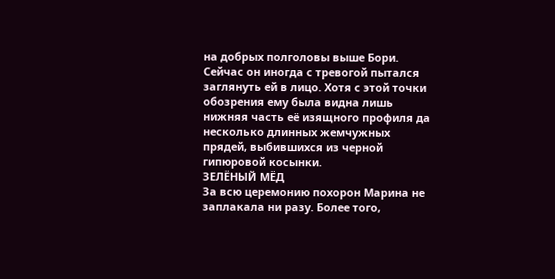на добрых полголовы выше Бори. Сейчас он иногда с тревогой пытался заглянуть ей в лицо. Хотя с этой точки обозрения ему была видна лишь нижняя часть её изящного профиля да несколько длинных жемчужных прядей, выбившихся из черной гипюровой косынки.
ЗЕЛЁНЫЙ МЁД
За всю церемонию похорон Марина не заплакала ни разу. Более того,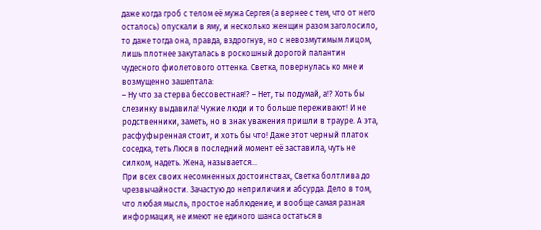даже когда гроб с телом её мужа Сергея (а вернее с тем, что от него осталось) опускали в яму, и несколько женщин разом заголосило, то даже тогда она, правда, вздрогнув, но с невозмутимым лицом, лишь плотнее закуталась в роскошный дорогой палантин чудесного фиолетового оттенка. Светка, повернулась ко мне и возмущенно зашептала:
– Ну что за стерва бессовестная!? – Нет, ты подумай, а!? Хоть бы слезинку выдавила! Чужие люди и то больше переживают! И не родственники, заметь, но в знак уважения пришли в трауре. А эта, расфуфыренная стоит, и хоть бы что! Даже этот черный платок соседка, теть Люся в последний момент её заставила, чуть не силком, надеть. Жена, называется…
При всех своих несомненных достоинствах, Светка болтлива до чрезвычайности. Зачастую до неприличия и абсурда. Дело в том, что любая мысль, простое наблюдение, и вообще самая разная информация, не имеют не единого шанса остаться в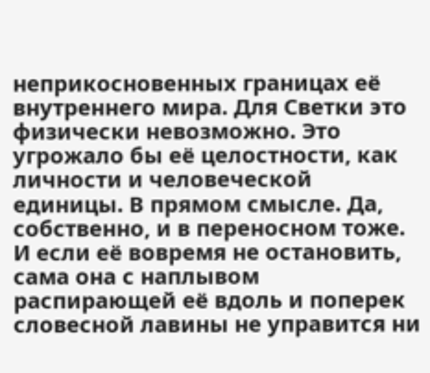неприкосновенных границах её внутреннего мира. Для Светки это физически невозможно. Это угрожало бы её целостности, как личности и человеческой единицы. В прямом смысле. Да, собственно, и в переносном тоже. И если её вовремя не остановить, сама она с наплывом распирающей её вдоль и поперек словесной лавины не управится ни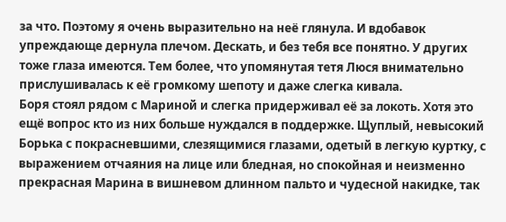за что. Поэтому я очень выразительно на неё глянула. И вдобавок упреждающе дернула плечом. Дескать, и без тебя все понятно. У других тоже глаза имеются. Тем более, что упомянутая тетя Люся внимательно прислушивалась к её громкому шепоту и даже слегка кивала.
Боря стоял рядом с Мариной и слегка придерживал её за локоть. Хотя это ещё вопрос кто из них больше нуждался в поддержке. Щуплый, невысокий Борька с покрасневшими, слезящимися глазами, одетый в легкую куртку, с выражением отчаяния на лице или бледная, но спокойная и неизменно прекрасная Марина в вишневом длинном пальто и чудесной накидке, так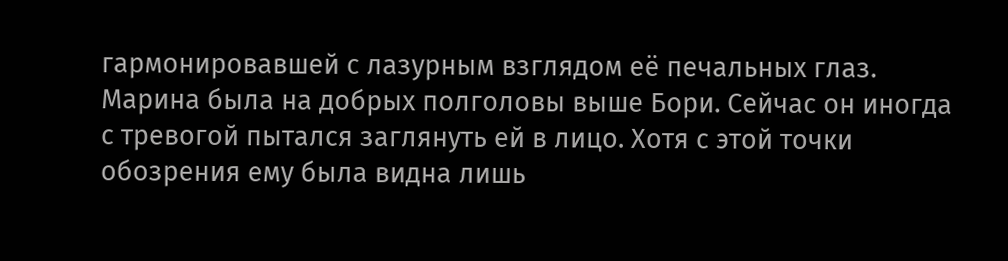гармонировавшей с лазурным взглядом её печальных глаз.
Марина была на добрых полголовы выше Бори. Сейчас он иногда с тревогой пытался заглянуть ей в лицо. Хотя с этой точки обозрения ему была видна лишь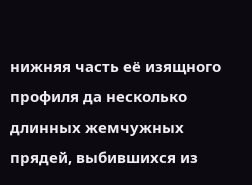нижняя часть её изящного профиля да несколько длинных жемчужных прядей, выбившихся из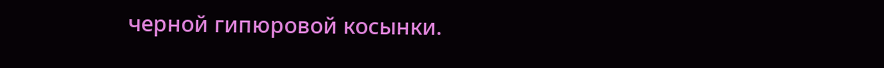черной гипюровой косынки.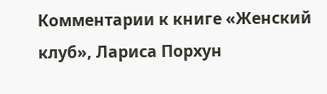Комментарии к книге «Женский клуб», Лариса Порхун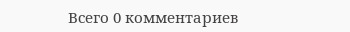Всего 0 комментариев